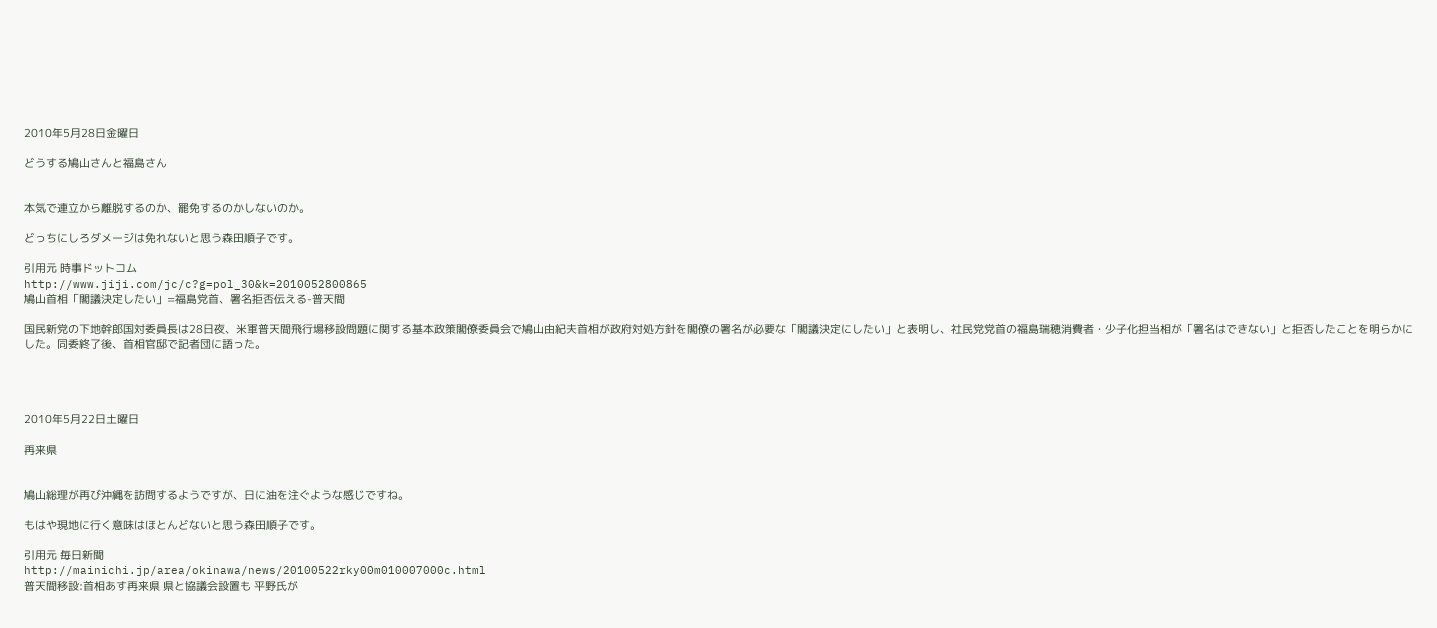2010年5月28日金曜日

どうする鳩山さんと福島さん


本気で連立から離脱するのか、罷免するのかしないのか。

どっちにしろダメージは免れないと思う森田順子です。

引用元 時事ドットコム
http://www.jiji.com/jc/c?g=pol_30&k=2010052800865
鳩山首相「閣議決定したい」=福島党首、署名拒否伝える-普天間

国民新党の下地幹郎国対委員長は28日夜、米軍普天間飛行場移設問題に関する基本政策閣僚委員会で鳩山由紀夫首相が政府対処方針を閣僚の署名が必要な「閣議決定にしたい」と表明し、社民党党首の福島瑞穂消費者・少子化担当相が「署名はできない」と拒否したことを明らかにした。同委終了後、首相官邸で記者団に語った。




2010年5月22日土曜日

再来県


鳩山総理が再び沖縄を訪問するようですが、日に油を注ぐような感じですね。

もはや現地に行く意味はほとんどないと思う森田順子です。

引用元 毎日新聞
http://mainichi.jp/area/okinawa/news/20100522rky00m010007000c.html
普天間移設:首相あす再来県 県と協議会設置も 平野氏が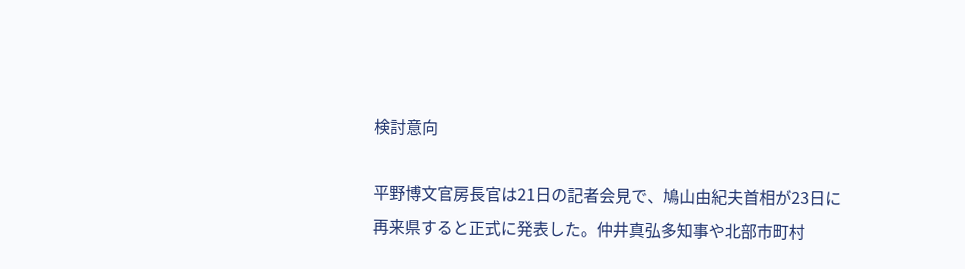検討意向

平野博文官房長官は21日の記者会見で、鳩山由紀夫首相が23日に再来県すると正式に発表した。仲井真弘多知事や北部市町村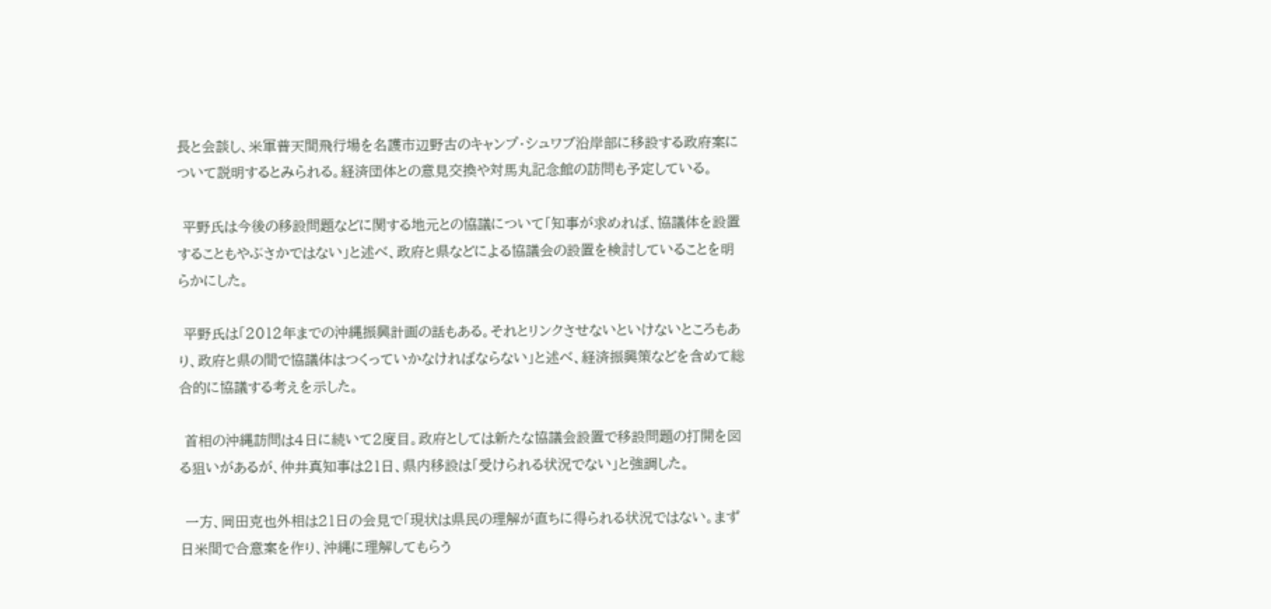長と会談し、米軍普天間飛行場を名護市辺野古のキャンプ・シュワブ沿岸部に移設する政府案について説明するとみられる。経済団体との意見交換や対馬丸記念館の訪問も予定している。

 平野氏は今後の移設問題などに関する地元との協議について「知事が求めれば、協議体を設置することもやぶさかではない」と述べ、政府と県などによる協議会の設置を検討していることを明らかにした。

 平野氏は「2012年までの沖縄振興計画の話もある。それとリンクさせないといけないところもあり、政府と県の間で協議体はつくっていかなければならない」と述べ、経済振興策などを含めて総合的に協議する考えを示した。

 首相の沖縄訪問は4日に続いて2度目。政府としては新たな協議会設置で移設問題の打開を図る狙いがあるが、仲井真知事は21日、県内移設は「受けられる状況でない」と強調した。

 一方、岡田克也外相は21日の会見で「現状は県民の理解が直ちに得られる状況ではない。まず日米間で合意案を作り、沖縄に理解してもらう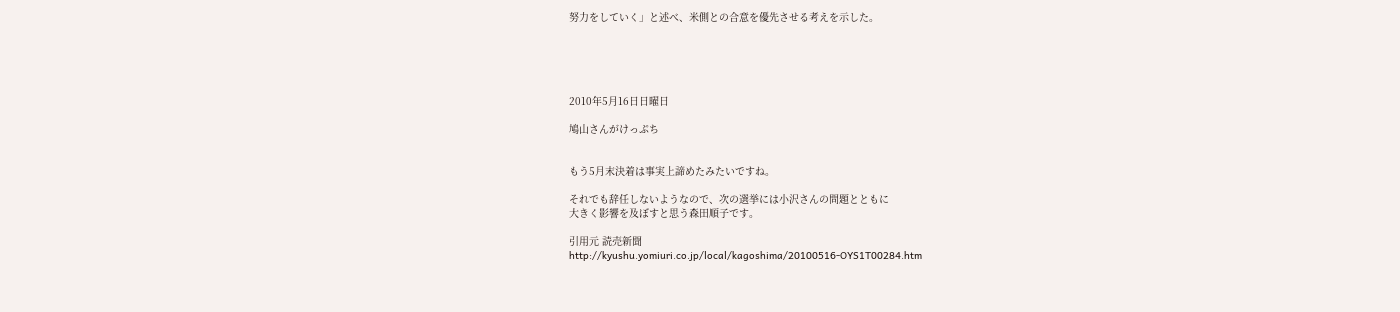努力をしていく」と述べ、米側との合意を優先させる考えを示した。





2010年5月16日日曜日

鳩山さんがけっぷち


もう5月末決着は事実上諦めたみたいですね。

それでも辞任しないようなので、次の選挙には小沢さんの問題とともに
大きく影響を及ぼすと思う森田順子です。

引用元 読売新聞
http://kyushu.yomiuri.co.jp/local/kagoshima/20100516-OYS1T00284.htm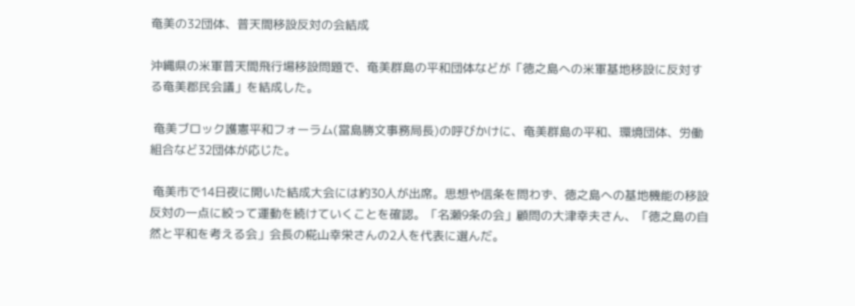奄美の32団体、普天間移設反対の会結成

沖縄県の米軍普天間飛行場移設問題で、奄美群島の平和団体などが「徳之島への米軍基地移設に反対する奄美郡民会議」を結成した。

 奄美ブロック護憲平和フォーラム(當島勝文事務局長)の呼びかけに、奄美群島の平和、環境団体、労働組合など32団体が応じた。

 奄美市で14日夜に開いた結成大会には約30人が出席。思想や信条を問わず、徳之島への基地機能の移設反対の一点に絞って運動を続けていくことを確認。「名瀬9条の会」顧問の大津幸夫さん、「徳之島の自然と平和を考える会」会長の椛山幸栄さんの2人を代表に選んだ。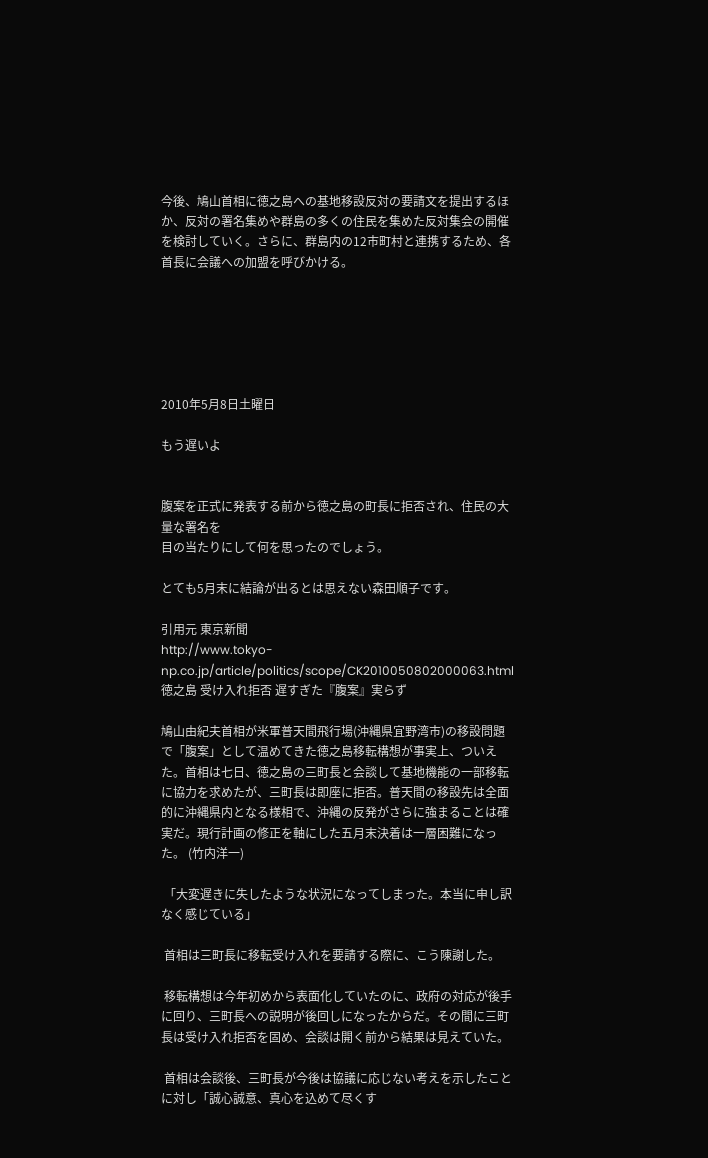今後、鳩山首相に徳之島への基地移設反対の要請文を提出するほか、反対の署名集めや群島の多くの住民を集めた反対集会の開催を検討していく。さらに、群島内の12市町村と連携するため、各首長に会議への加盟を呼びかける。






2010年5月8日土曜日

もう遅いよ


腹案を正式に発表する前から徳之島の町長に拒否され、住民の大量な署名を
目の当たりにして何を思ったのでしょう。

とても5月末に結論が出るとは思えない森田順子です。

引用元 東京新聞
http://www.tokyo-np.co.jp/article/politics/scope/CK2010050802000063.html
徳之島 受け入れ拒否 遅すぎた『腹案』実らず

鳩山由紀夫首相が米軍普天間飛行場(沖縄県宜野湾市)の移設問題で「腹案」として温めてきた徳之島移転構想が事実上、ついえた。首相は七日、徳之島の三町長と会談して基地機能の一部移転に協力を求めたが、三町長は即座に拒否。普天間の移設先は全面的に沖縄県内となる様相で、沖縄の反発がさらに強まることは確実だ。現行計画の修正を軸にした五月末決着は一層困難になった。 (竹内洋一)

 「大変遅きに失したような状況になってしまった。本当に申し訳なく感じている」

 首相は三町長に移転受け入れを要請する際に、こう陳謝した。

 移転構想は今年初めから表面化していたのに、政府の対応が後手に回り、三町長への説明が後回しになったからだ。その間に三町長は受け入れ拒否を固め、会談は開く前から結果は見えていた。

 首相は会談後、三町長が今後は協議に応じない考えを示したことに対し「誠心誠意、真心を込めて尽くす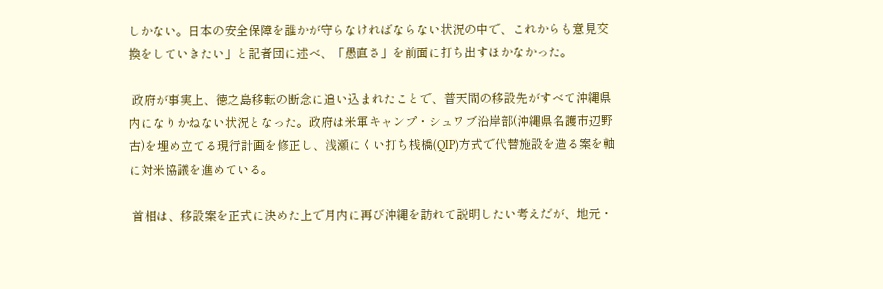しかない。日本の安全保障を誰かが守らなければならない状況の中で、これからも意見交換をしていきたい」と記者団に述べ、「愚直さ」を前面に打ち出すほかなかった。

 政府が事実上、徳之島移転の断念に追い込まれたことで、普天間の移設先がすべて沖縄県内になりかねない状況となった。政府は米軍キャンプ・シュワブ沿岸部(沖縄県名護市辺野古)を埋め立てる現行計画を修正し、浅瀬にくい打ち桟橋(QIP)方式で代替施設を造る案を軸に対米協議を進めている。

 首相は、移設案を正式に決めた上で月内に再び沖縄を訪れて説明したい考えだが、地元・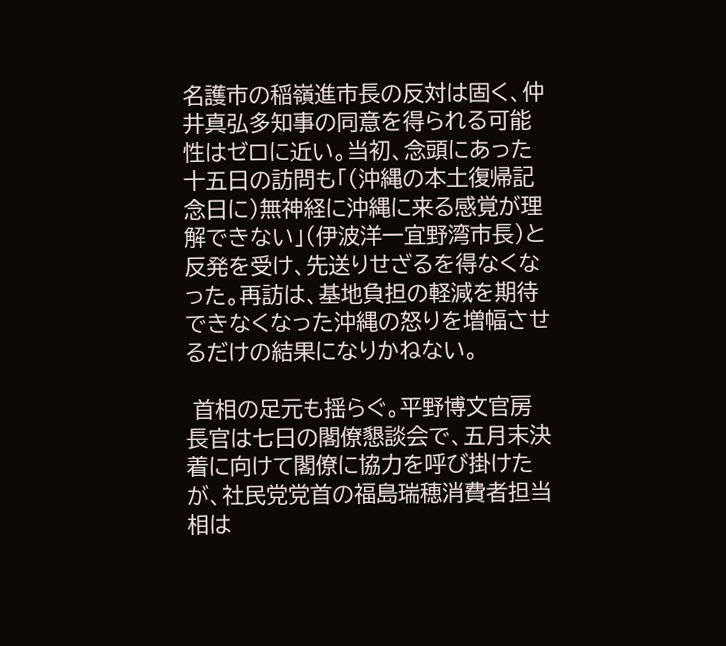名護市の稲嶺進市長の反対は固く、仲井真弘多知事の同意を得られる可能性はゼロに近い。当初、念頭にあった十五日の訪問も「(沖縄の本土復帰記念日に)無神経に沖縄に来る感覚が理解できない」(伊波洋一宜野湾市長)と反発を受け、先送りせざるを得なくなった。再訪は、基地負担の軽減を期待できなくなった沖縄の怒りを増幅させるだけの結果になりかねない。

 首相の足元も揺らぐ。平野博文官房長官は七日の閣僚懇談会で、五月末決着に向けて閣僚に協力を呼び掛けたが、社民党党首の福島瑞穂消費者担当相は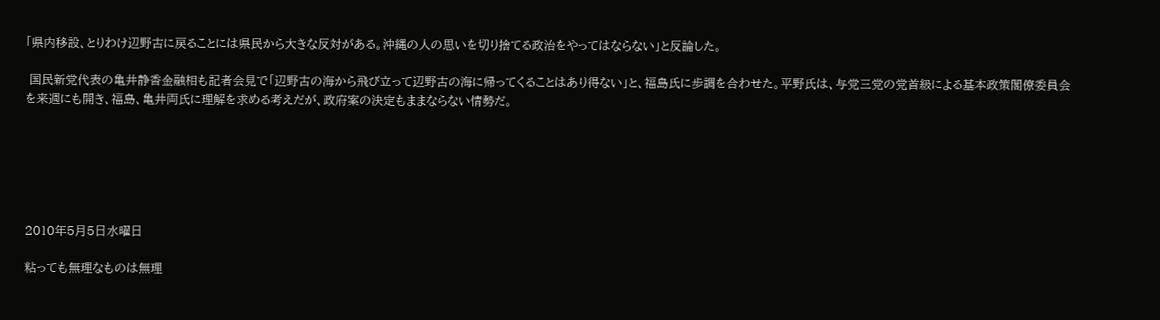「県内移設、とりわけ辺野古に戻ることには県民から大きな反対がある。沖縄の人の思いを切り捨てる政治をやってはならない」と反論した。

 国民新党代表の亀井静香金融相も記者会見で「辺野古の海から飛び立って辺野古の海に帰ってくることはあり得ない」と、福島氏に歩調を合わせた。平野氏は、与党三党の党首級による基本政策閣僚委員会を来週にも開き、福島、亀井両氏に理解を求める考えだが、政府案の決定もままならない情勢だ。






2010年5月5日水曜日

粘っても無理なものは無理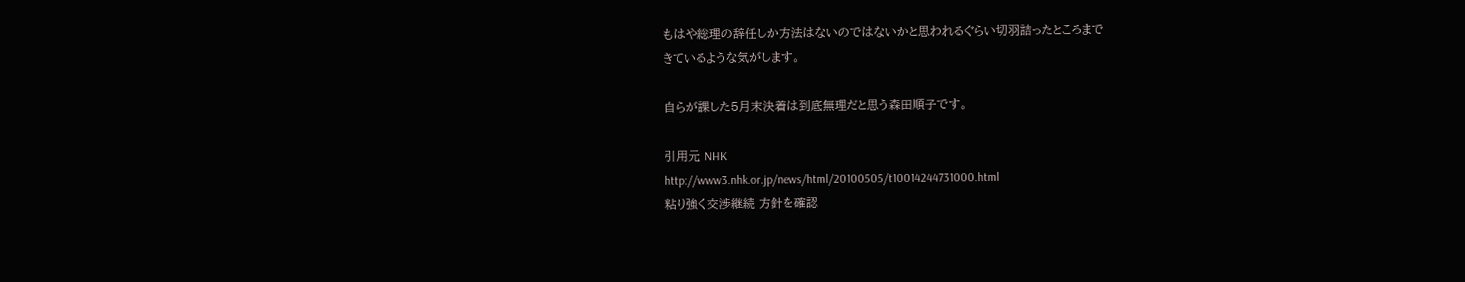もはや総理の辞任しか方法はないのではないかと思われるぐらい切羽詰ったところまで
きているような気がします。

自らが課した5月末決着は到底無理だと思う森田順子です。

引用元 NHK
http://www3.nhk.or.jp/news/html/20100505/t10014244731000.html
粘り強く交渉継続 方針を確認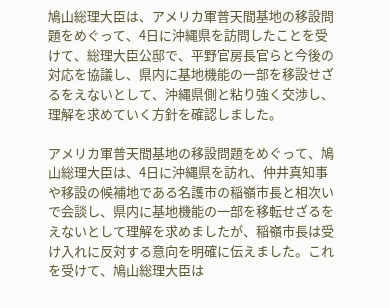鳩山総理大臣は、アメリカ軍普天間基地の移設問題をめぐって、4日に沖縄県を訪問したことを受けて、総理大臣公邸で、平野官房長官らと今後の対応を協議し、県内に基地機能の一部を移設せざるをえないとして、沖縄県側と粘り強く交渉し、理解を求めていく方針を確認しました。

アメリカ軍普天間基地の移設問題をめぐって、鳩山総理大臣は、4日に沖縄県を訪れ、仲井真知事や移設の候補地である名護市の稲嶺市長と相次いで会談し、県内に基地機能の一部を移転せざるをえないとして理解を求めましたが、稲嶺市長は受け入れに反対する意向を明確に伝えました。これを受けて、鳩山総理大臣は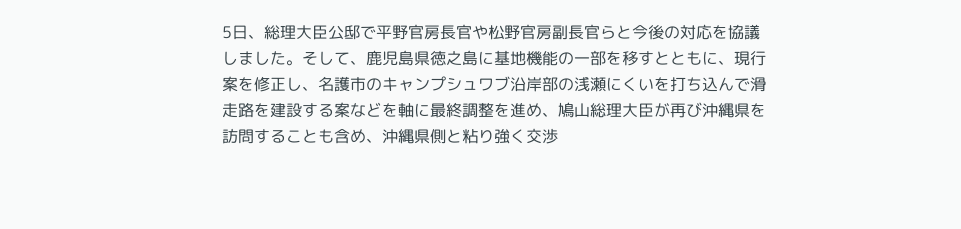5日、総理大臣公邸で平野官房長官や松野官房副長官らと今後の対応を協議しました。そして、鹿児島県徳之島に基地機能の一部を移すとともに、現行案を修正し、名護市のキャンプシュワブ沿岸部の浅瀬にくいを打ち込んで滑走路を建設する案などを軸に最終調整を進め、鳩山総理大臣が再び沖縄県を訪問することも含め、沖縄県側と粘り強く交渉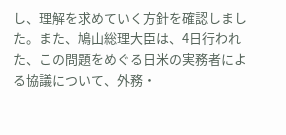し、理解を求めていく方針を確認しました。また、鳩山総理大臣は、4日行われた、この問題をめぐる日米の実務者による協議について、外務・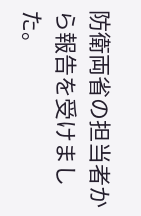防衛両省の担当者から報告を受けました。